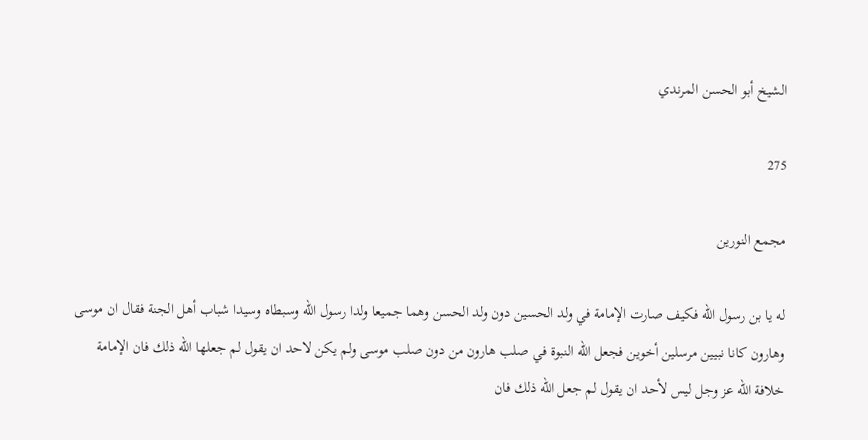الشيخ أبو الحسن المرندي

275

مجمع النورين

له يا بن رسول الله فكيف صارت الإمامة في ولد الحسين دون ولد الحسن وهما جميعا ولدا رسول الله وسبطاه وسيدا شباب أهل الجنة فقال ان موسى وهارون كانا نبيين مرسلين أخوين فجعل الله النبوة في صلب هارون من دون صلب موسى ولم يكن لاحد ان يقول لم جعلها الله ذلك فان الإمامة خلافة الله عز وجل ليس لأحد ان يقول لم جعل الله ذلك فان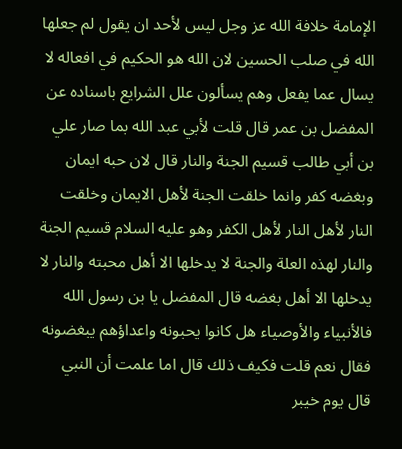الإمامة خلافة الله عز وجل ليس لأحد ان يقول لم جعلها الله في صلب الحسين لان الله هو الحكيم في افعاله لا يسال عما يفعل وهم يسألون علل الشرايع باسناده عن المفضل بن عمر قال قلت لأبي عبد الله بما صار علي بن أبي طالب قسيم الجنة والنار قال لان حبه ايمان وبغضه كفر وانما خلقت الجنة لأهل الايمان وخلقت النار لأهل النار لأهل الكفر وهو عليه السلام قسيم الجنة والنار لهذه العلة والجنة لا يدخلها الا أهل محبته والنار لا يدخلها الا أهل بغضه قال المفضل يا بن رسول الله فالأنبياء والأوصياء هل كانوا يحبونه واعداؤهم يبغضونه فقال نعم قلت فكيف ذلك قال اما علمت أن النبي قال يوم خيبر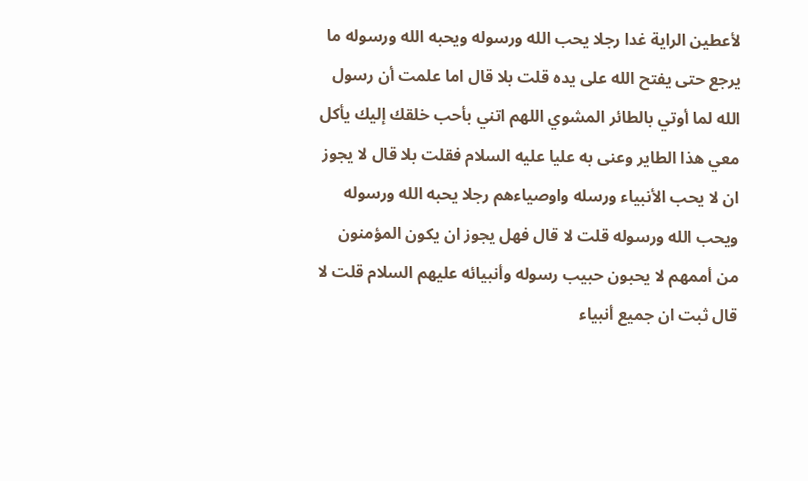لأعطين الراية غدا رجلا يحب الله ورسوله ويحبه الله ورسوله ما يرجع حتى يفتح الله على يده قلت بلا قال اما علمت أن رسول الله لما أوتي بالطائر المشوي اللهم اتني بأحب خلقك إليك يأكل معي هذا الطاير وعنى به عليا عليه السلام فقلت بلا قال لا يجوز ان لا يحب الأنبياء ورسله واوصياءهم رجلا يحبه الله ورسوله ويحب الله ورسوله قلت لا قال فهل يجوز ان يكون المؤمنون من أممهم لا يحبون حبيب رسوله وأنبيائه عليهم السلام قلت لا قال ثبت ان جميع أنبياء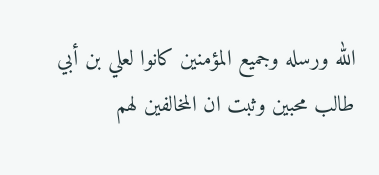الله ورسله وجميع المؤمنين كانوا لعلي بن أبي طالب محبين وثبت ان المخالفين لهم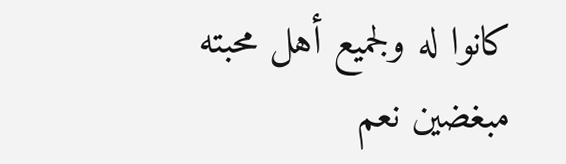كانوا له ولجميع أهل محبته مبغضين نعم